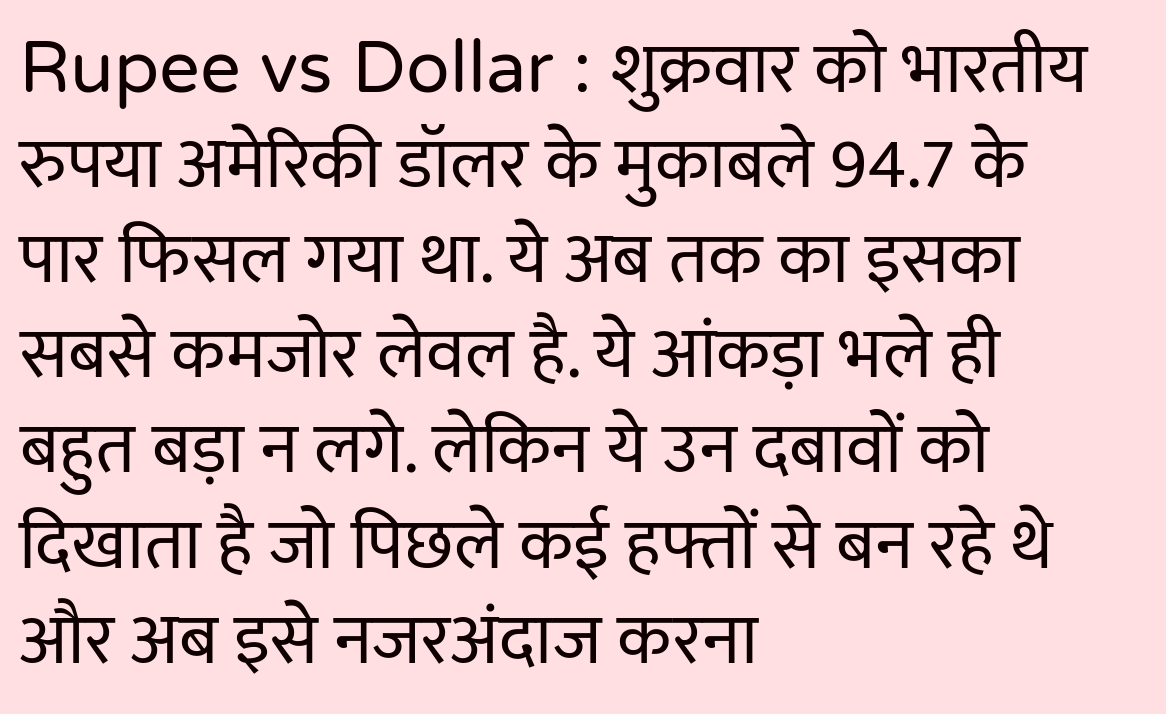Rupee vs Dollar : शुक्रवार को भारतीय रुपया अमेरिकी डॉलर के मुकाबले 94.7 के पार फिसल गया था. ये अब तक का इसका सबसे कमजोर लेवल है. ये आंकड़ा भले ही बहुत बड़ा न लगे. लेकिन ये उन दबावों को दिखाता है जो पिछले कई हफ्तों से बन रहे थे और अब इसे नजरअंदाज करना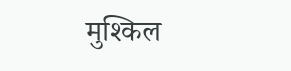मुश्किल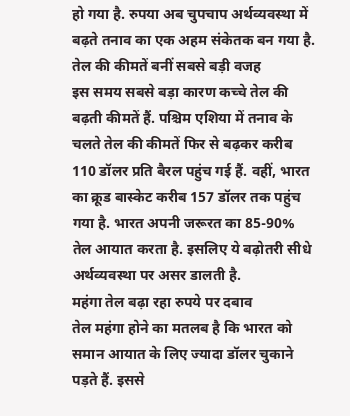हो गया है. रुपया अब चुपचाप अर्थव्यवस्था में बढ़ते तनाव का एक अहम संकेतक बन गया है.
तेल की कीमतें बनीं सबसे बड़ी वजह
इस समय सबसे बड़ा कारण कच्चे तेल की बढ़ती कीमतें हैं. पश्चिम एशिया में तनाव के चलते तेल की कीमतें फिर से बढ़कर करीब 110 डॉलर प्रति बैरल पहुंच गई हैं. वहीं, भारत का क्रूड बास्केट करीब 157 डॉलर तक पहुंच गया है. भारत अपनी जरूरत का 85-90% तेल आयात करता है. इसलिए ये बढ़ोतरी सीधे अर्थव्यवस्था पर असर डालती है.
महंगा तेल बढ़ा रहा रुपये पर दबाव
तेल महंगा होने का मतलब है कि भारत को समान आयात के लिए ज्यादा डॉलर चुकाने पड़ते हैं. इससे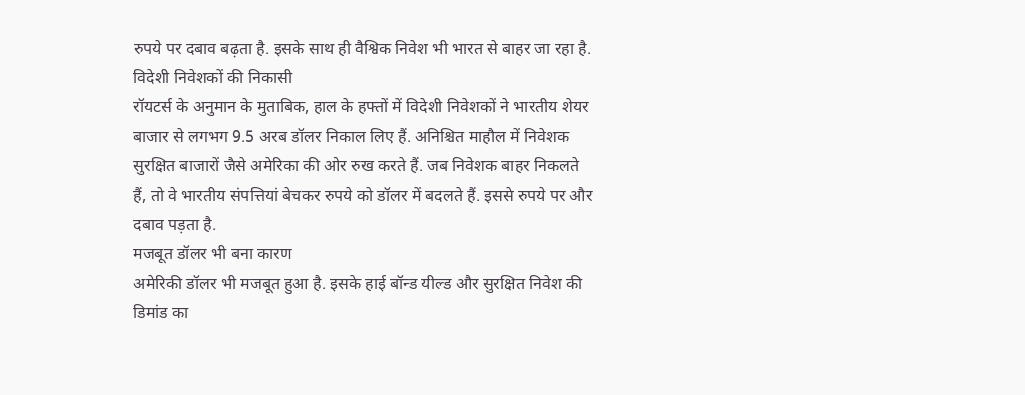रुपये पर दबाव बढ़ता है. इसके साथ ही वैश्विक निवेश भी भारत से बाहर जा रहा है.
विदेशी निवेशकों की निकासी
रॉयटर्स के अनुमान के मुताबिक, हाल के हफ्तों में विदेशी निवेशकों ने भारतीय शेयर बाजार से लगभग 9.5 अरब डॉलर निकाल लिए हैं. अनिश्चित माहौल में निवेशक सुरक्षित बाजारों जैसे अमेरिका की ओर रुख करते हैं. जब निवेशक बाहर निकलते हैं, तो वे भारतीय संपत्तियां बेचकर रुपये को डॉलर में बदलते हैं. इससे रुपये पर और दबाव पड़ता है.
मजबूत डॉलर भी बना कारण
अमेरिकी डॉलर भी मजबूत हुआ है. इसके हाई बॉन्ड यील्ड और सुरक्षित निवेश की डिमांड का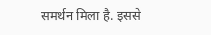समर्थन मिला है. इससे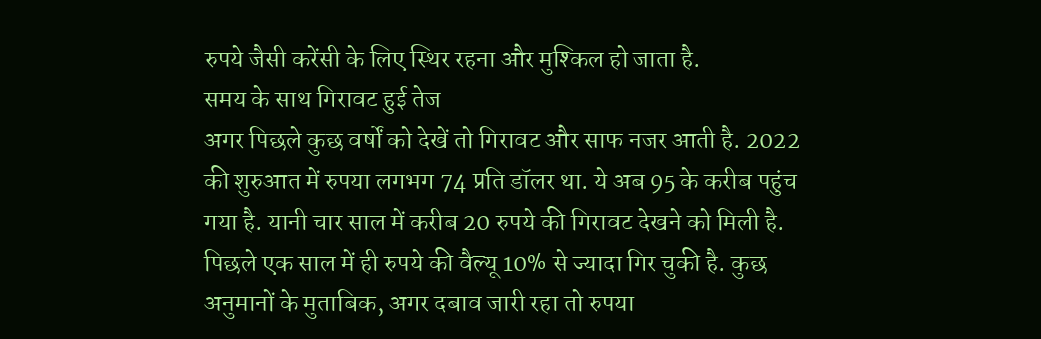रुपये जैसी करेंसी के लिए स्थिर रहना और मुश्किल हो जाता है.
समय के साथ गिरावट हुई तेज
अगर पिछले कुछ वर्षों को देखें तो गिरावट और साफ नजर आती है. 2022 की शुरुआत में रुपया लगभग 74 प्रति डॉलर था. ये अब 95 के करीब पहुंच गया है. यानी चार साल में करीब 20 रुपये की गिरावट देखने को मिली है. पिछले एक साल में ही रुपये की वैल्यू 10% से ज्यादा गिर चुकी है. कुछ अनुमानों के मुताबिक, अगर दबाव जारी रहा तो रुपया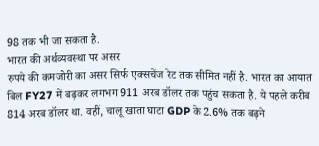98 तक भी जा सकता है.
भारत की अर्थव्यवस्था पर असर
रुपये की कमजोरी का असर सिर्फ एक्सचेंज रेट तक सीमित नहीं है. भारत का आयात बिल FY27 में बढ़कर लगभग 911 अरब डॉलर तक पहुंच सकता है. ये पहले करीब 814 अरब डॉलर था. वहीं, चालू खाता घाटा GDP के 2.6% तक बढ़ने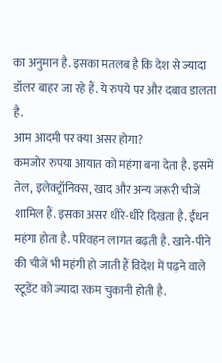का अनुमान है. इसका मतलब है कि देश से ज्यादा डॉलर बाहर जा रहे हैं. ये रुपये पर और दबाव डालता है.
आम आदमी पर क्या असर होगा?
कमजोर रुपया आयात को महंगा बना देता है. इसमें तेल, इलेक्ट्रॉनिक्स, खाद और अन्य जरूरी चीजें शामिल हैं. इसका असर धीरे-धीरे दिखता है. ईंधन महंगा होता है. परिवहन लागत बढ़ती है. खाने-पीने की चीजें भी महंगी हो जाती हैं विदेश में पढ़ने वाले स्टूडेंट को ज्यादा रकम चुकानी होती है.